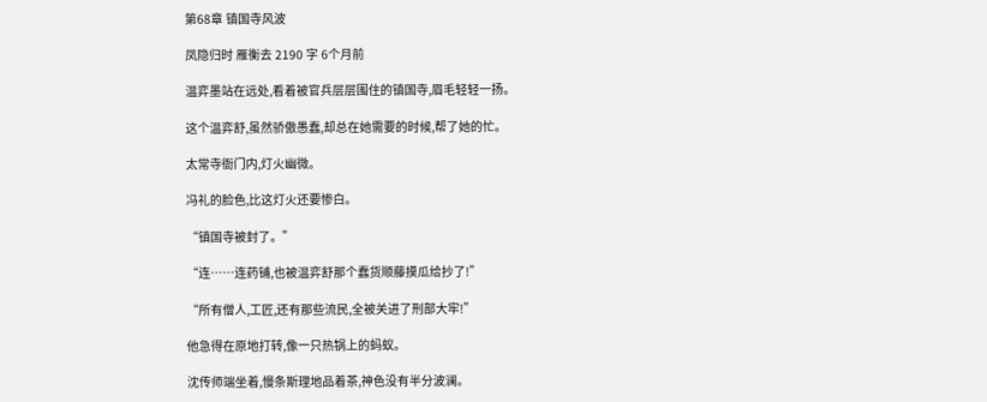第68章 镇国寺风波

凤隐归时 雁衡去 2190 字 6个月前

温弈墨站在远处,看着被官兵层层围住的镇国寺,眉毛轻轻一扬。

这个温弈舒,虽然骄傲愚蠢,却总在她需要的时候,帮了她的忙。

太常寺衙门内,灯火幽微。

冯礼的脸色,比这灯火还要惨白。

“镇国寺被封了。”

“连……连药铺,也被温弈舒那个蠢货顺藤摸瓜给抄了!”

“所有僧人,工匠,还有那些流民,全被关进了刑部大牢!”

他急得在原地打转,像一只热锅上的蚂蚁。

沈传师端坐着,慢条斯理地品着茶,神色没有半分波澜。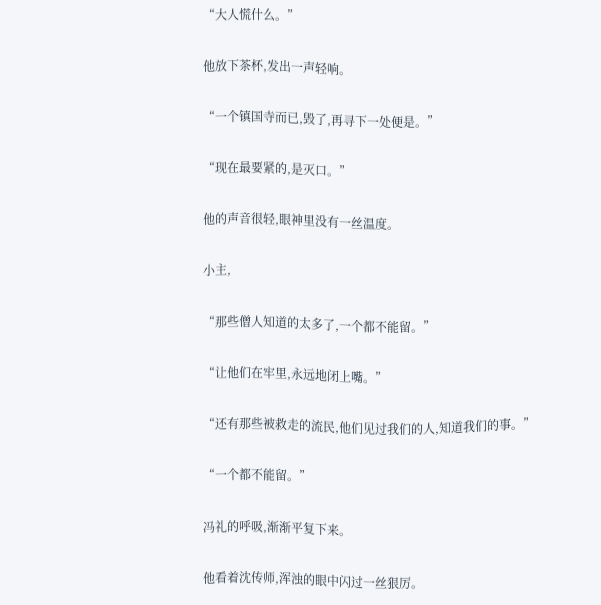“大人慌什么。”

他放下茶杯,发出一声轻响。

“一个镇国寺而已,毁了,再寻下一处便是。”

“现在最要紧的,是灭口。”

他的声音很轻,眼神里没有一丝温度。

小主,

“那些僧人知道的太多了,一个都不能留。”

“让他们在牢里,永远地闭上嘴。”

“还有那些被救走的流民,他们见过我们的人,知道我们的事。”

“一个都不能留。”

冯礼的呼吸,渐渐平复下来。

他看着沈传师,浑浊的眼中闪过一丝狠厉。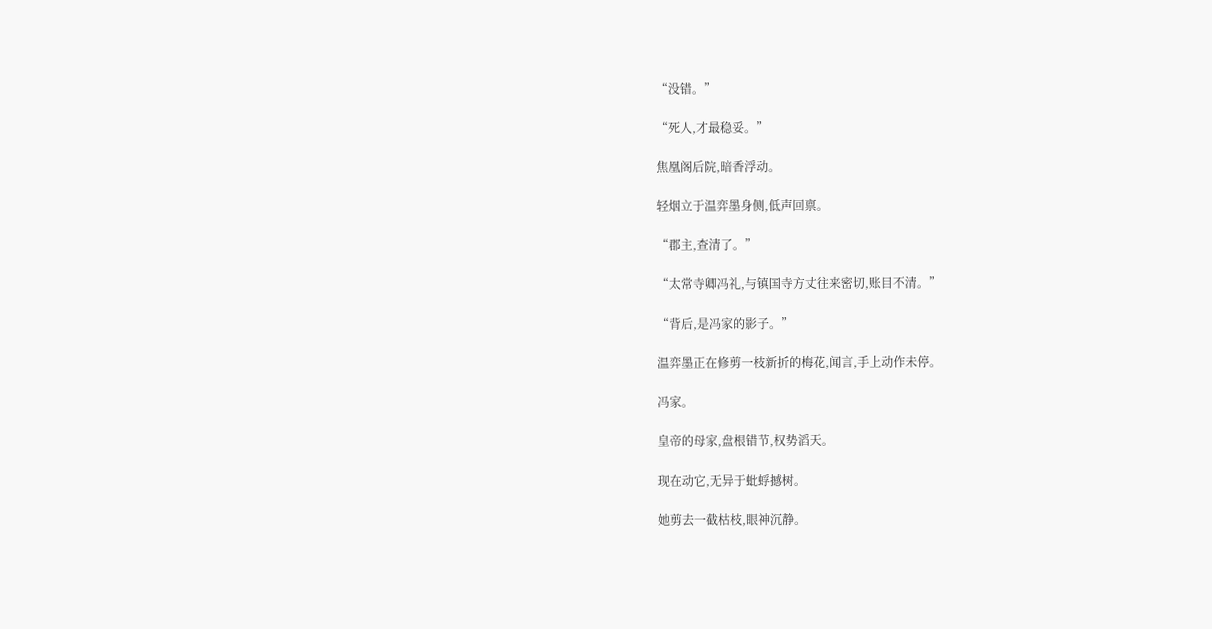“没错。”

“死人,才最稳妥。”

焦凰阁后院,暗香浮动。

轻烟立于温弈墨身侧,低声回禀。

“郡主,查清了。”

“太常寺卿冯礼,与镇国寺方丈往来密切,账目不清。”

“背后,是冯家的影子。”

温弈墨正在修剪一枝新折的梅花,闻言,手上动作未停。

冯家。

皇帝的母家,盘根错节,权势滔天。

现在动它,无异于蚍蜉撼树。

她剪去一截枯枝,眼神沉静。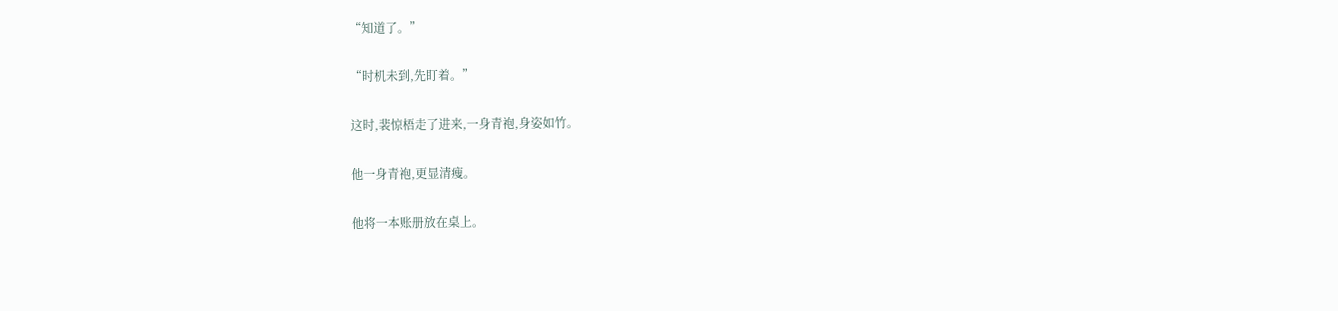“知道了。”

“时机未到,先盯着。”

这时,裴惊梧走了进来,一身青袍,身姿如竹。

他一身青袍,更显清瘦。

他将一本账册放在桌上。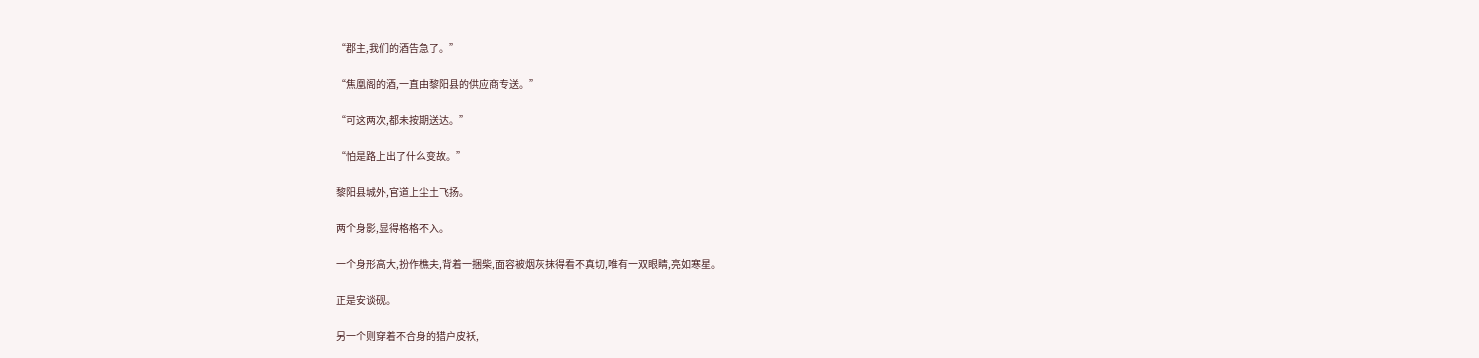“郡主,我们的酒告急了。”

“焦凰阁的酒,一直由黎阳县的供应商专送。”

“可这两次,都未按期送达。”

“怕是路上出了什么变故。”

黎阳县城外,官道上尘土飞扬。

两个身影,显得格格不入。

一个身形高大,扮作樵夫,背着一捆柴,面容被烟灰抹得看不真切,唯有一双眼睛,亮如寒星。

正是安谈砚。

另一个则穿着不合身的猎户皮袄,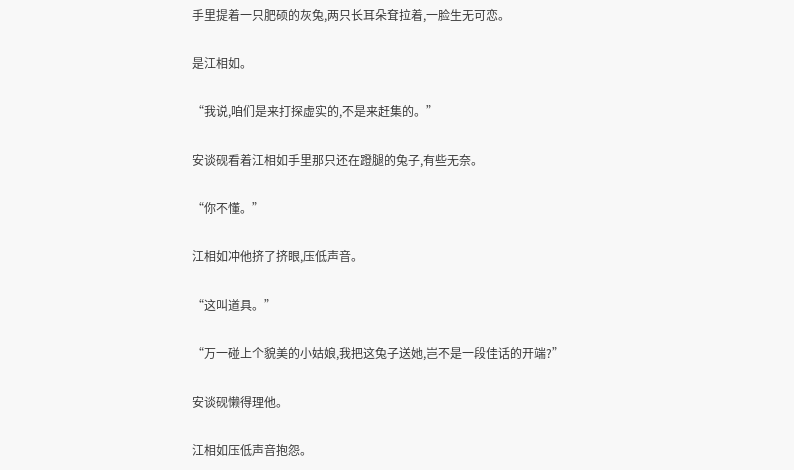手里提着一只肥硕的灰兔,两只长耳朵耷拉着,一脸生无可恋。

是江相如。

“我说,咱们是来打探虚实的,不是来赶集的。”

安谈砚看着江相如手里那只还在蹬腿的兔子,有些无奈。

“你不懂。”

江相如冲他挤了挤眼,压低声音。

“这叫道具。”

“万一碰上个貌美的小姑娘,我把这兔子送她,岂不是一段佳话的开端?”

安谈砚懒得理他。

江相如压低声音抱怨。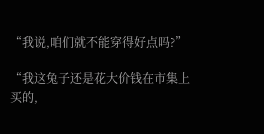“我说,咱们就不能穿得好点吗?”

“我这兔子还是花大价钱在市集上买的,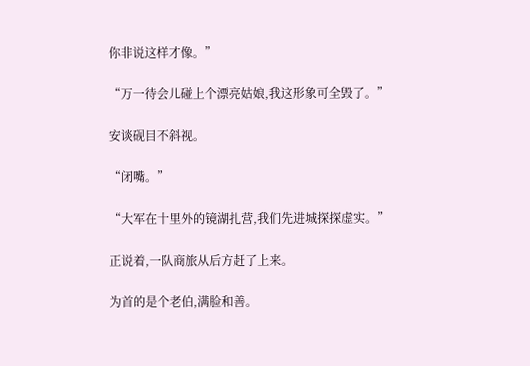你非说这样才像。”

“万一待会儿碰上个漂亮姑娘,我这形象可全毁了。”

安谈砚目不斜视。

“闭嘴。”

“大军在十里外的镜湖扎营,我们先进城探探虚实。”

正说着,一队商旅从后方赶了上来。

为首的是个老伯,满脸和善。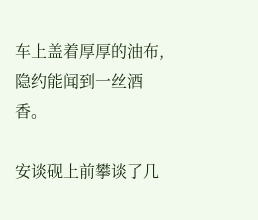车上盖着厚厚的油布,隐约能闻到一丝酒香。

安谈砚上前攀谈了几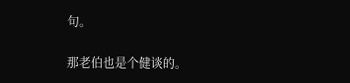句。

那老伯也是个健谈的。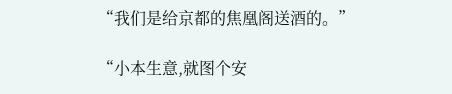“我们是给京都的焦凰阁送酒的。”

“小本生意,就图个安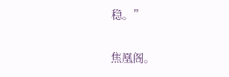稳。”

焦凰阁。